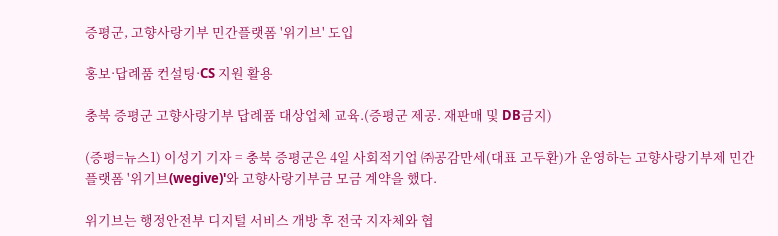증평군, 고향사랑기부 민간플랫폼 '위기브' 도입

홍보·답례품 컨설팅·CS 지원 활용

충북 증평군 고향사랑기부 답례품 대상업체 교육.(증평군 제공. 재판매 및 DB금지)

(증평=뉴스1) 이성기 기자 = 충북 증평군은 4일 사회적기업 ㈜공감만세(대표 고두환)가 운영하는 고향사랑기부제 민간플랫폼 '위기브(wegive)'와 고향사랑기부금 모금 계약을 했다.

위기브는 행정안전부 디지털 서비스 개방 후 전국 지자체와 협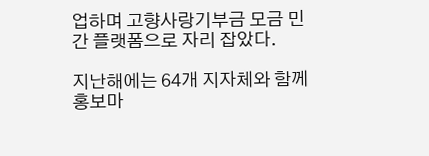업하며 고향사랑기부금 모금 민간 플랫폼으로 자리 잡았다.

지난해에는 64개 지자체와 함께 홍보마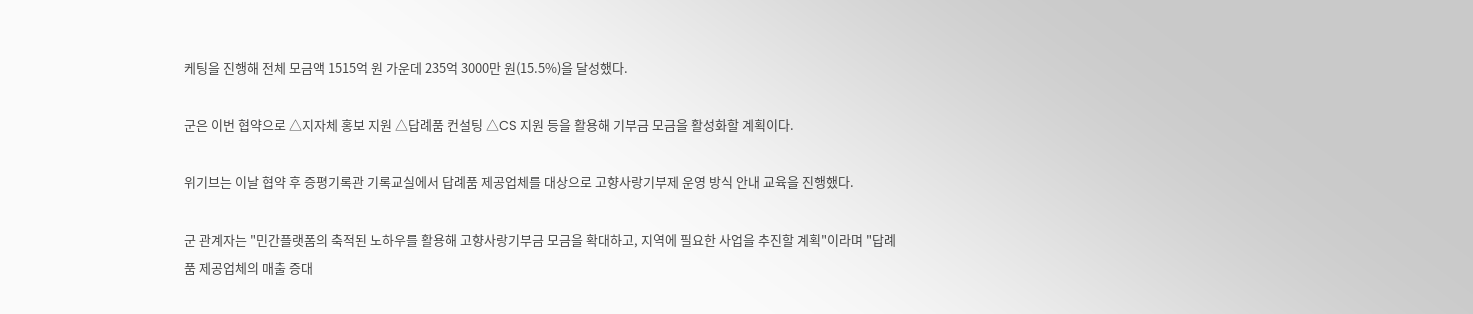케팅을 진행해 전체 모금액 1515억 원 가운데 235억 3000만 원(15.5%)을 달성했다.

군은 이번 협약으로 △지자체 홍보 지원 △답례품 컨설팅 △CS 지원 등을 활용해 기부금 모금을 활성화할 계획이다.

위기브는 이날 협약 후 증평기록관 기록교실에서 답례품 제공업체를 대상으로 고향사랑기부제 운영 방식 안내 교육을 진행했다.

군 관계자는 "민간플랫폼의 축적된 노하우를 활용해 고향사랑기부금 모금을 확대하고, 지역에 필요한 사업을 추진할 계획"이라며 "답례품 제공업체의 매출 증대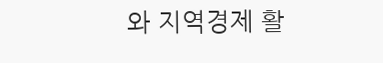와 지역경제 활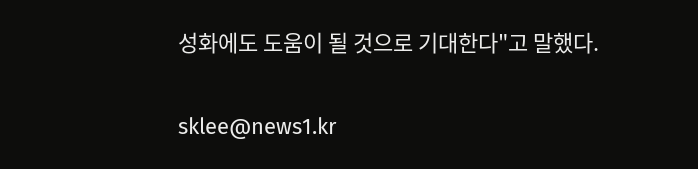성화에도 도움이 될 것으로 기대한다"고 말했다.

sklee@news1.kr